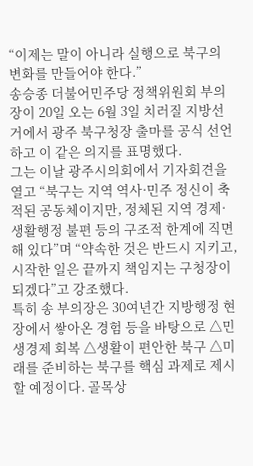“이제는 말이 아니라 실행으로 북구의 변화를 만들어야 한다.”
송승종 더불어민주당 정책위원회 부의장이 20일 오는 6월 3일 치러질 지방선거에서 광주 북구청장 출마를 공식 선언하고 이 같은 의지를 표명했다.
그는 이날 광주시의회에서 기자회견을 열고 “북구는 지역 역사·민주 정신이 축적된 공동체이지만, 정체된 지역 경제·생활행정 불편 등의 구조적 한계에 직면해 있다”며 “약속한 것은 반드시 지키고, 시작한 일은 끝까지 책임지는 구청장이 되겠다”고 강조했다.
특히 송 부의장은 30여년간 지방행정 현장에서 쌓아온 경험 등을 바탕으로 △민생경제 회복 △생활이 편안한 북구 △미래를 준비하는 북구를 핵심 과제로 제시할 예정이다. 골목상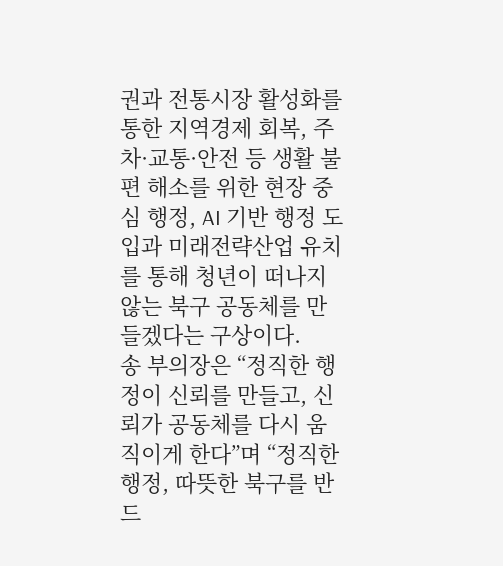권과 전통시장 활성화를 통한 지역경제 회복, 주차·교통·안전 등 생활 불편 해소를 위한 현장 중심 행정, AI 기반 행정 도입과 미래전략산업 유치를 통해 청년이 떠나지 않는 북구 공동체를 만들겠다는 구상이다.
송 부의장은 “정직한 행정이 신뢰를 만들고, 신뢰가 공동체를 다시 움직이게 한다”며 “정직한 행정, 따뜻한 북구를 반드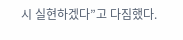시 실현하겠다”고 다짐했다.